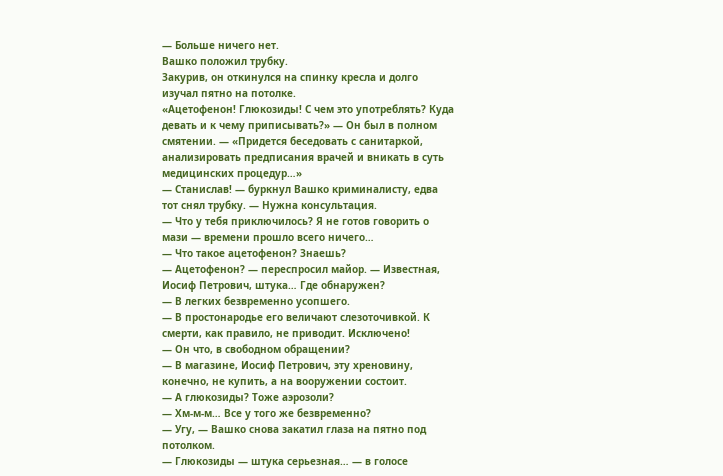— Больше ничего нет.
Вашко положил трубку.
Закурив, он откинулся на спинку кресла и долго изучал пятно на потолке.
«Ацетофенон! Глюкозиды! С чем это употреблять? Куда девать и к чему приписывать?» — Он был в полном смятении. — «Придется беседовать с санитаркой, анализировать предписания врачей и вникать в суть медицинских процедур…»
— Станислав! — буркнул Вашко криминалисту, едва тот снял трубку. — Нужна консультация.
— Что у тебя приключилось? Я не готов говорить о мази — времени прошло всего ничего…
— Что такое ацетофенон? Знаешь?
— Ацетофенон? — переспросил майор. — Известная, Иосиф Петрович, штука… Где обнаружен?
— В легких безвременно усопшего.
— В простонародье его величают слезоточивкой. К смерти, как правило, не приводит. Исключено!
— Он что, в свободном обращении?
— В магазине, Иосиф Петрович, эту хреновину, конечно, не купить, а на вооружении состоит.
— А глюкозиды? Тоже аэрозоли?
— Хм-м-м… Все у того же безвременно?
— Угу, — Вашко снова закатил глаза на пятно под потолком.
— Глюкозиды — штука серьезная… — в голосе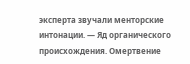эксперта звучали менторские интонации. — Яд органического происхождения. Омертвение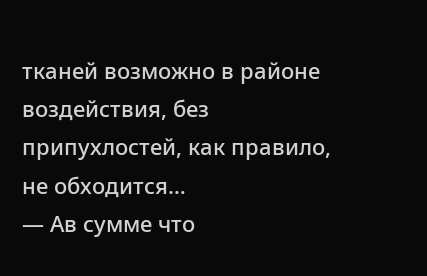тканей возможно в районе воздействия, без припухлостей, как правило, не обходится…
— Ав сумме что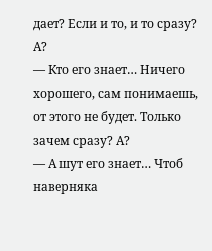дает? Если и то, и то сразу? А?
— Кто его знает… Ничего хорошего, сам понимаешь, от этого не будет. Только зачем сразу? А?
— А шут его знает… Чтоб наверняка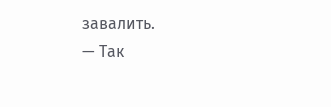завалить.
— Так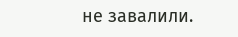не завалили.